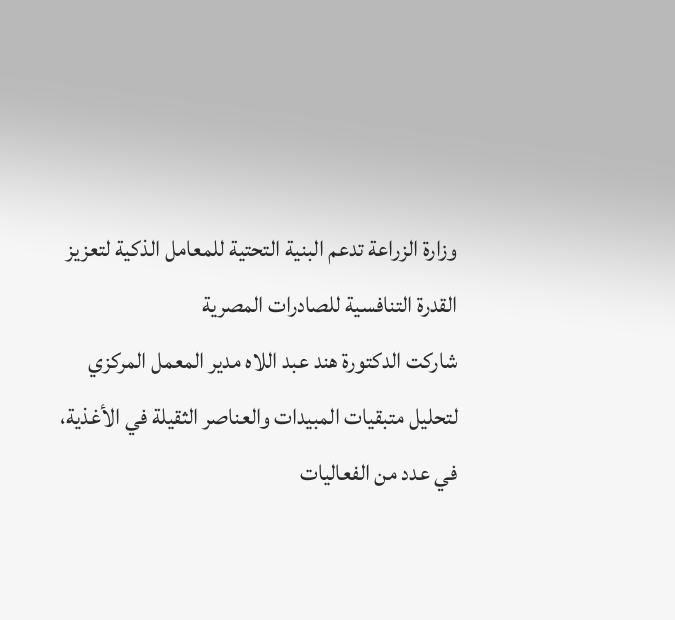وزارة الزراعة تدعم البنية التحتية للمعامل الذكية لتعزيز القدرة التنافسية للصادرات المصرية
شاركت الدكتورة هند عبد اللاه مدير المعمل المركزي لتحليل متبقيات المبيدات والعناصر الثقيلة في الأغذية، في عدد من الفعاليات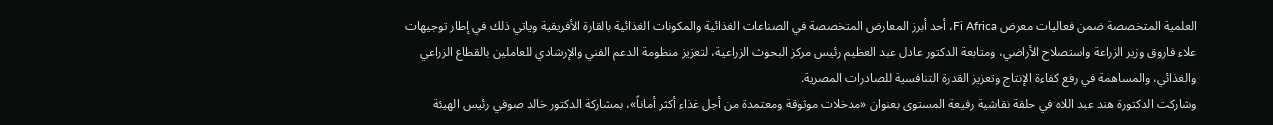العلمية المتخصصة ضمن فعاليات معرض Fi Africa، أحد أبرز المعارض المتخصصة في الصناعات الغذائية والمكونات الغذائية بالقارة الأفريقية وياتي ذلك في إطار توجيهات علاء فاروق وزير الزراعة واستصلاح الأراضي، ومتابعة الدكتور عادل عبد العظيم رئيس مركز البحوث الزراعية، لتعزيز منظومة الدعم الفني والإرشادي للعاملين بالقطاع الزراعي والغذائي، والمساهمة في رفع كفاءة الإنتاج وتعزيز القدرة التنافسية للصادرات المصرية.
وشاركت الدكتورة هند عبد اللاه في حلقة نقاشية رفيعة المستوى بعنوان «مدخلات موثوقة ومعتمدة من أجل غذاء أكثر أماناً»، بمشاركة الدكتور خالد صوفي رئيس الهيئة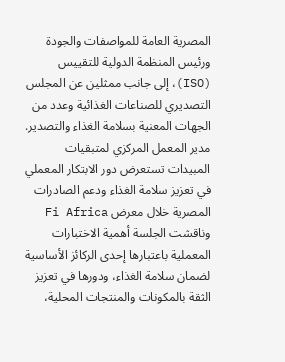المصرية العامة للمواصفات والجودة ورئيس المنظمة الدولية للتقييس (ISO)، إلى جانب ممثلين عن المجلس التصديري للصناعات الغذائية وعدد من الجهات المعنية بسلامة الغذاء والتصدير.
مدير المعمل المركزي لمتبقيات المبيدات تستعرض دور الابتكار المعملي في تعزيز سلامة الغذاء ودعم الصادرات المصرية خلال معرض Fi Africa
وناقشت الجلسة أهمية الاختبارات المعملية باعتبارها إحدى الركائز الأساسية لضمان سلامة الغذاء، ودورها في تعزيز الثقة بالمكونات والمنتجات المحلية،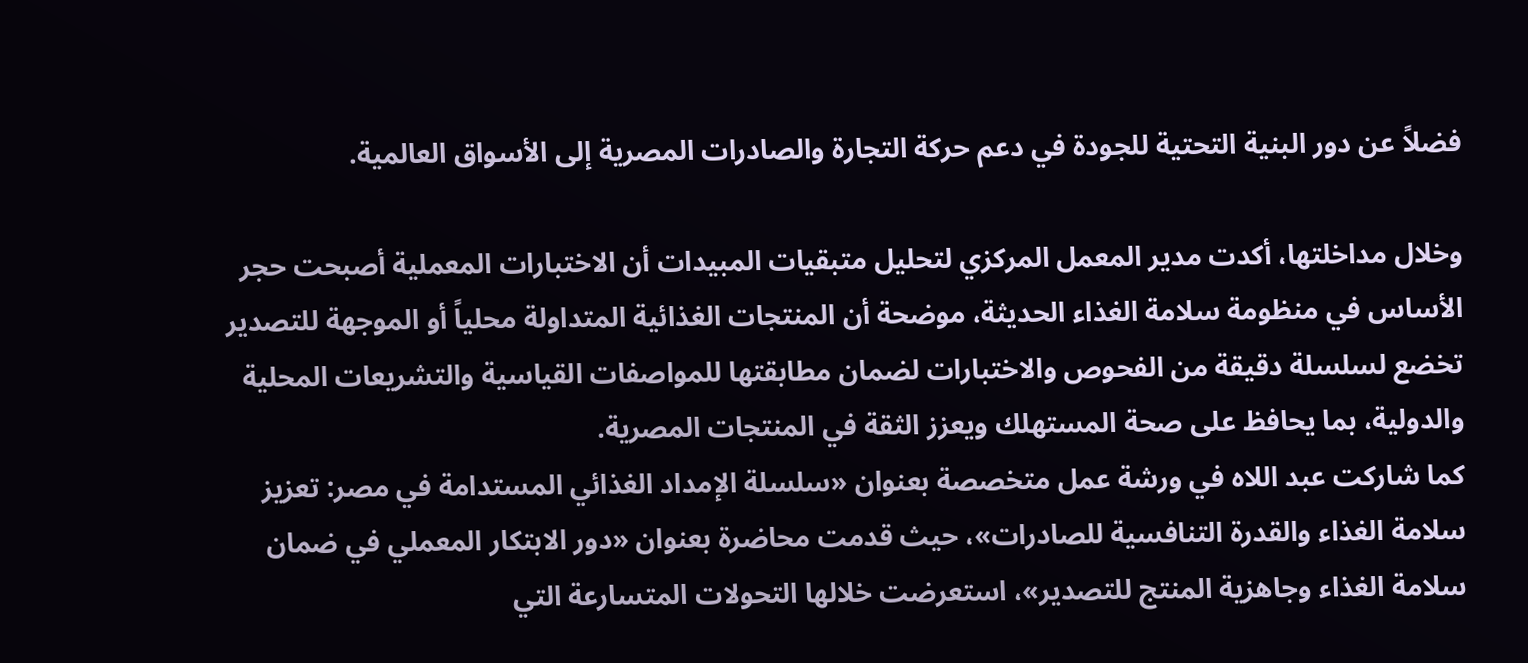فضلاً عن دور البنية التحتية للجودة في دعم حركة التجارة والصادرات المصرية إلى الأسواق العالمية.

وخلال مداخلتها، أكدت مدير المعمل المركزي لتحليل متبقيات المبيدات أن الاختبارات المعملية أصبحت حجر الأساس في منظومة سلامة الغذاء الحديثة، موضحة أن المنتجات الغذائية المتداولة محلياً أو الموجهة للتصدير تخضع لسلسلة دقيقة من الفحوص والاختبارات لضمان مطابقتها للمواصفات القياسية والتشريعات المحلية والدولية، بما يحافظ على صحة المستهلك ويعزز الثقة في المنتجات المصرية.
كما شاركت عبد اللاه في ورشة عمل متخصصة بعنوان «سلسلة الإمداد الغذائي المستدامة في مصر: تعزيز سلامة الغذاء والقدرة التنافسية للصادرات»، حيث قدمت محاضرة بعنوان «دور الابتكار المعملي في ضمان سلامة الغذاء وجاهزية المنتج للتصدير»، استعرضت خلالها التحولات المتسارعة التي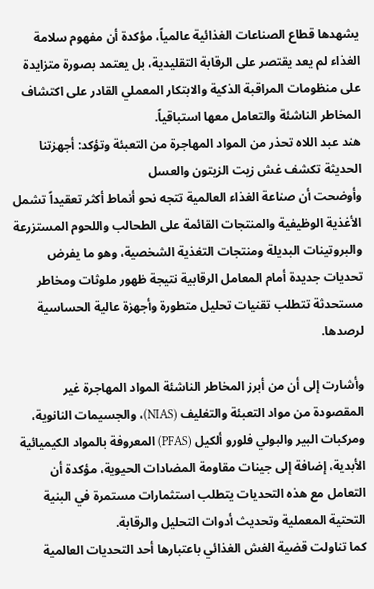يشهدها قطاع الصناعات الغذائية عالمياً، مؤكدة أن مفهوم سلامة الغذاء لم يعد يقتصر على الرقابة التقليدية، بل يعتمد بصورة متزايدة على منظومات المراقبة الذكية والابتكار المعملي القادر على اكتشاف المخاطر الناشئة والتعامل معها استباقياً.
هند عبد اللاه تحذر من المواد المهاجرة من التعبئة وتؤكد: أجهزتنا الحديثة تكشف غش زيت الزيتون والعسل
وأوضحت أن صناعة الغذاء العالمية تتجه نحو أنماط أكثر تعقيداً تشمل الأغذية الوظيفية والمنتجات القائمة على الطحالب واللحوم المستزرعة والبروتينات البديلة ومنتجات التغذية الشخصية، وهو ما يفرض تحديات جديدة أمام المعامل الرقابية نتيجة ظهور ملوثات ومخاطر مستحدثة تتطلب تقنيات تحليل متطورة وأجهزة عالية الحساسية لرصدها.

وأشارت إلى أن من أبرز المخاطر الناشئة المواد المهاجرة غير المقصودة من مواد التعبئة والتغليف (NIAS)، والجسيمات النانوية، ومركبات البير والبولي فلورو ألكيل (PFAS) المعروفة بالمواد الكيميائية الأبدية، إضافة إلى جينات مقاومة المضادات الحيوية، مؤكدة أن التعامل مع هذه التحديات يتطلب استثمارات مستمرة في البنية التحتية المعملية وتحديث أدوات التحليل والرقابة.
كما تناولت قضية الغش الغذائي باعتبارها أحد التحديات العالمية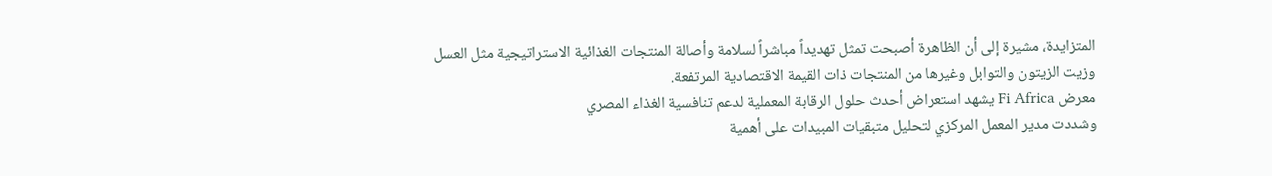المتزايدة، مشيرة إلى أن الظاهرة أصبحت تمثل تهديداً مباشراً لسلامة وأصالة المنتجات الغذائية الاستراتيجية مثل العسل وزيت الزيتون والتوابل وغيرها من المنتجات ذات القيمة الاقتصادية المرتفعة.
معرض Fi Africa يشهد استعراض أحدث حلول الرقابة المعملية لدعم تنافسية الغذاء المصري
وشددت مدير المعمل المركزي لتحليل متبقيات المبيدات على أهمية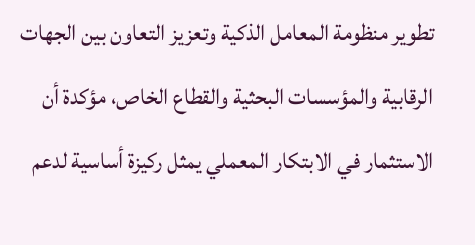تطوير منظومة المعامل الذكية وتعزيز التعاون بين الجهات الرقابية والمؤسسات البحثية والقطاع الخاص، مؤكدة أن الاستثمار في الابتكار المعملي يمثل ركيزة أساسية لدعم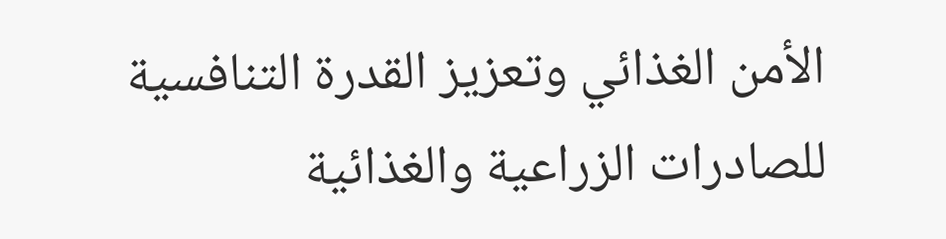الأمن الغذائي وتعزيز القدرة التنافسية للصادرات الزراعية والغذائية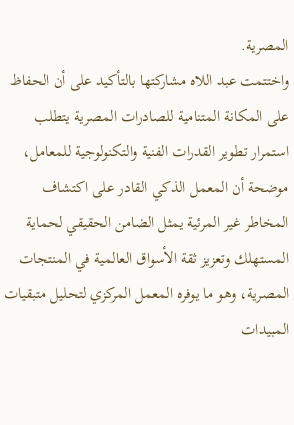المصرية.
واختتمت عبد اللاه مشاركتها بالتأكيد على أن الحفاظ على المكانة المتنامية للصادرات المصرية يتطلب استمرار تطوير القدرات الفنية والتكنولوجية للمعامل، موضحة أن المعمل الذكي القادر على اكتشاف المخاطر غير المرئية يمثل الضامن الحقيقي لحماية المستهلك وتعزيز ثقة الأسواق العالمية في المنتجات المصرية، وهو ما يوفره المعمل المركزي لتحليل متبقيات المبيدات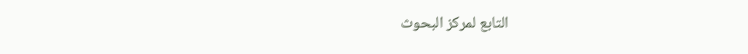التابع لمركز البحوث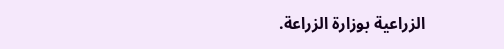الزراعية بوزارة الزراعة.